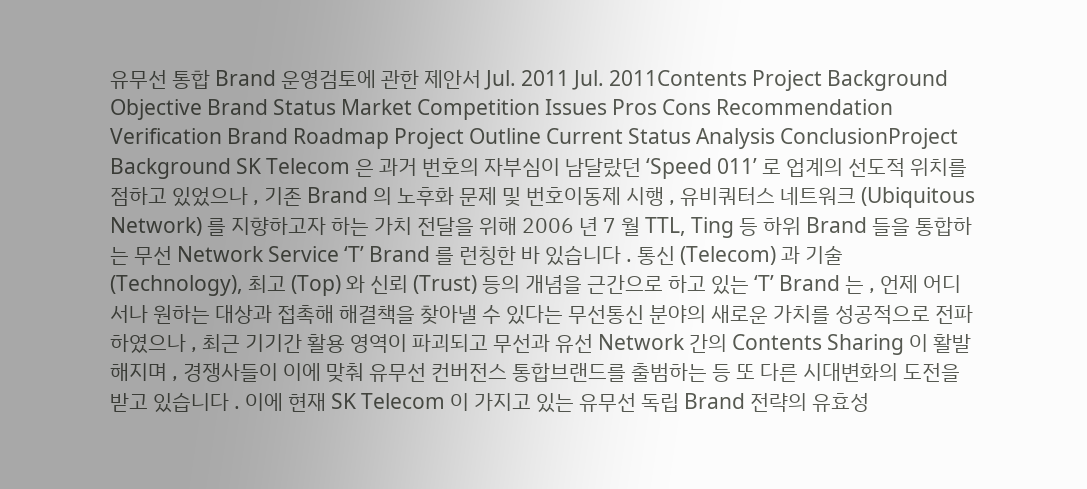유무선 통합 Brand 운영검토에 관한 제안서 Jul. 2011 Jul. 2011Contents Project Background Objective Brand Status Market Competition Issues Pros Cons Recommendation Verification Brand Roadmap Project Outline Current Status Analysis ConclusionProject Background SK Telecom 은 과거 번호의 자부심이 남달랐던 ‘Speed 011’ 로 업계의 선도적 위치를 점하고 있었으나 , 기존 Brand 의 노후화 문제 및 번호이동제 시행 , 유비쿼터스 네트워크 (Ubiquitous Network) 를 지향하고자 하는 가치 전달을 위해 2006 년 7 월 TTL, Ting 등 하위 Brand 들을 통합하는 무선 Network Service ‘T’ Brand 를 런칭한 바 있습니다 . 통신 (Telecom) 과 기술 (Technology), 최고 (Top) 와 신뢰 (Trust) 등의 개념을 근간으로 하고 있는 ‘T’ Brand 는 , 언제 어디서나 원하는 대상과 접촉해 해결책을 찾아낼 수 있다는 무선통신 분야의 새로운 가치를 성공적으로 전파하였으나 , 최근 기기간 활용 영역이 파괴되고 무선과 유선 Network 간의 Contents Sharing 이 활발해지며 , 경쟁사들이 이에 맞춰 유무선 컨버전스 통합브랜드를 출범하는 등 또 다른 시대변화의 도전을 받고 있습니다 . 이에 현재 SK Telecom 이 가지고 있는 유무선 독립 Brand 전략의 유효성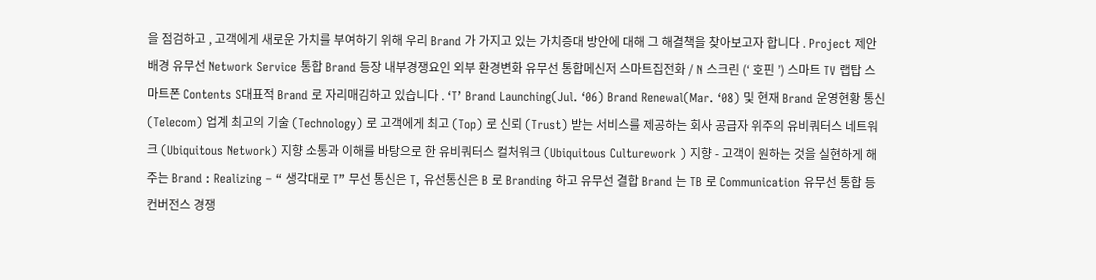을 점검하고 , 고객에게 새로운 가치를 부여하기 위해 우리 Brand 가 가지고 있는 가치증대 방안에 대해 그 해결책을 찾아보고자 합니다 . Project 제안 배경 유무선 Network Service 통합 Brand 등장 내부경쟁요인 외부 환경변화 유무선 통합메신저 스마트집전화 / N 스크린 (‘ 호핀 ’) 스마트 TV 랩탑 스마트폰 Contents S대표적 Brand 로 자리매김하고 있습니다 . ‘T’ Brand Launching(Jul. ‘06) Brand Renewal(Mar. ‘08) 및 현재 Brand 운영현황 통신 (Telecom) 업계 최고의 기술 (Technology) 로 고객에게 최고 (Top) 로 신뢰 (Trust) 받는 서비스를 제공하는 회사 공급자 위주의 유비쿼터스 네트워크 (Ubiquitous Network) 지향 소통과 이해를 바탕으로 한 유비쿼터스 컬처워크 (Ubiquitous Culturework ) 지향 - 고객이 원하는 것을 실현하게 해주는 Brand : Realizing – “ 생각대로 T” 무선 통신은 T, 유선통신은 B 로 Branding 하고 유무선 결합 Brand 는 TB 로 Communication 유무선 통합 등 컨버전스 경쟁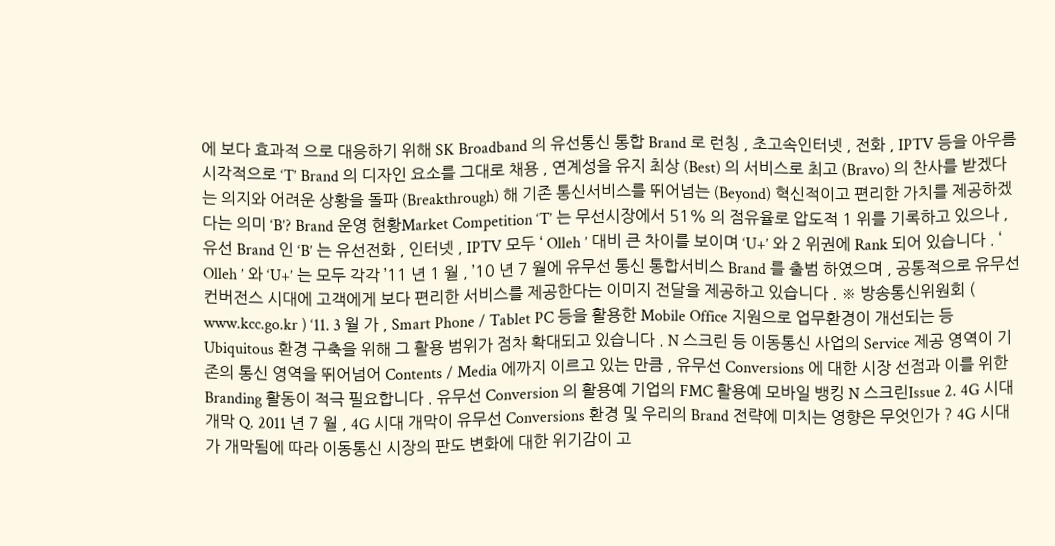에 보다 효과적 으로 대응하기 위해 SK Broadband 의 유선통신 통합 Brand 로 런칭 , 초고속인터넷 , 전화 , IPTV 등을 아우름 시각적으로 ‘T’ Brand 의 디자인 요소를 그대로 채용 , 연계성을 유지 최상 (Best) 의 서비스로 최고 (Bravo) 의 찬사를 받겠다는 의지와 어려운 상황을 돌파 (Breakthrough) 해 기존 통신서비스를 뛰어넘는 (Beyond) 혁신적이고 편리한 가치를 제공하겠다는 의미 ‘B’? Brand 운영 현황Market Competition ‘T’ 는 무선시장에서 51% 의 점유율로 압도적 1 위를 기록하고 있으나 , 유선 Brand 인 ‘B’ 는 유선전화 , 인터넷 , IPTV 모두 ‘ Olleh ’ 대비 큰 차이를 보이며 ‘U+’ 와 2 위권에 Rank 되어 있습니다 . ‘ Olleh ’ 와 ‘U+’ 는 모두 각각 ’11 년 1 월 , ’10 년 7 월에 유무선 통신 통합서비스 Brand 를 출범 하였으며 , 공통적으로 유무선 컨버전스 시대에 고객에게 보다 편리한 서비스를 제공한다는 이미지 전달을 제공하고 있습니다 . ※ 방송통신위원회 ( www.kcc.go.kr ) ‘11. 3 월 가 , Smart Phone / Tablet PC 등을 활용한 Mobile Office 지원으로 업무환경이 개선되는 등 Ubiquitous 환경 구축을 위해 그 활용 범위가 점차 확대되고 있습니다 . N 스크린 등 이동통신 사업의 Service 제공 영역이 기존의 통신 영역을 뛰어넘어 Contents / Media 에까지 이르고 있는 만큼 , 유무선 Conversions 에 대한 시장 선점과 이를 위한 Branding 활동이 적극 필요합니다 . 유무선 Conversion 의 활용예 기업의 FMC 활용예 모바일 뱅킹 N 스크린Issue 2. 4G 시대 개막 Q. 2011 년 7 월 , 4G 시대 개막이 유무선 Conversions 환경 및 우리의 Brand 전략에 미치는 영향은 무엇인가 ? 4G 시대가 개막됨에 따라 이동통신 시장의 판도 변화에 대한 위기감이 고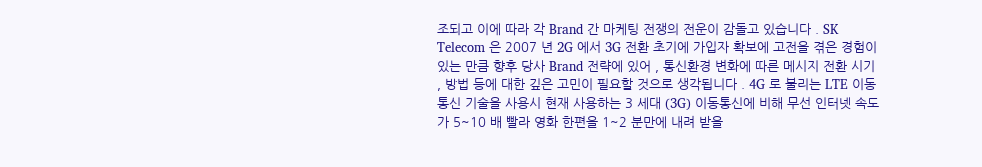조되고 이에 따라 각 Brand 간 마케팅 전쟁의 전운이 감돌고 있습니다 . SK Telecom 은 2007 년 2G 에서 3G 전환 초기에 가입자 확보에 고전을 겪은 경험이 있는 만큼 향후 당사 Brand 전략에 있어 , 통신환경 변화에 따른 메시지 전환 시기 , 방법 등에 대한 깊은 고민이 필요할 것으로 생각됩니다 . 4G 로 불리는 LTE 이동통신 기술을 사용시 현재 사용하는 3 세대 (3G) 이동통신에 비해 무선 인터넷 속도가 5~10 배 빨라 영화 한편을 1~2 분만에 내려 받을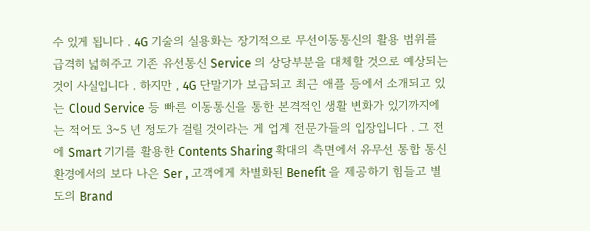수 있게 됩니다 . 4G 기술의 실용화는 장기적으로 무선이동통신의 활용 범위를 급격히 넓혀주고 기존 유선통신 Service 의 상당부분을 대체할 것으로 예상되는 것이 사실입니다 . 하지만 , 4G 단말기가 보급되고 최근 애플 등에서 소개되고 있는 Cloud Service 등 빠른 이동통신을 통한 본격적인 생활 변화가 있기까지에는 적어도 3~5 년 정도가 걸릴 것이라는 게 업계 전문가들의 입장입니다 . 그 전에 Smart 기기를 활용한 Contents Sharing 확대의 측면에서 유무선 통합 통신환경에서의 보다 나은 Ser , 고객에게 차별화된 Benefit 을 제공하기 힘들고 별도의 Brand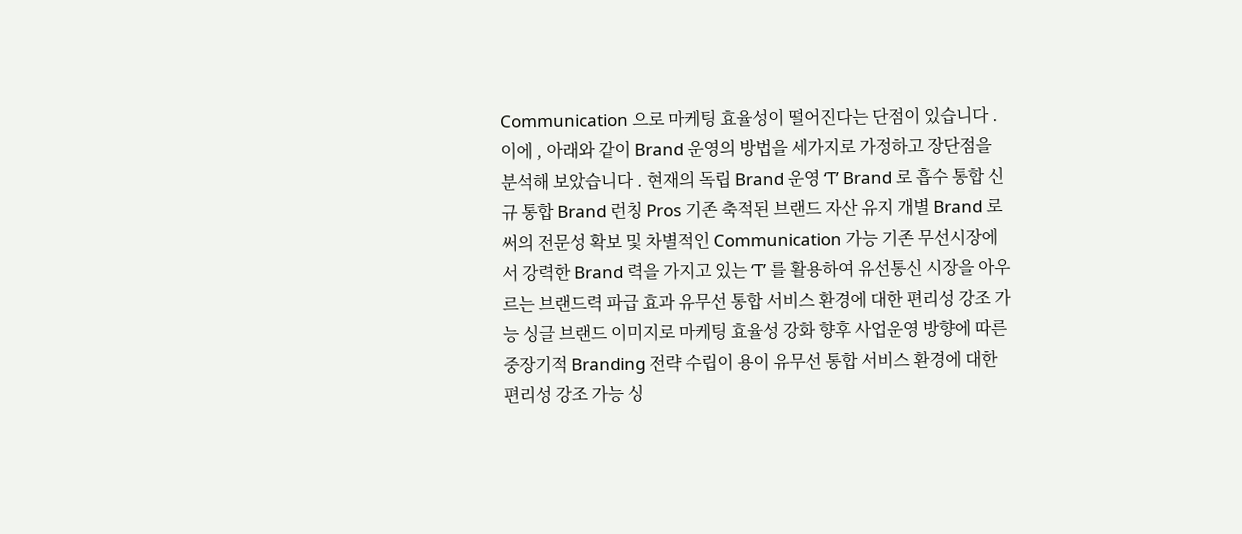Communication 으로 마케팅 효율성이 떨어진다는 단점이 있습니다 . 이에 , 아래와 같이 Brand 운영의 방법을 세가지로 가정하고 장단점을 분석해 보았습니다 . 현재의 독립 Brand 운영 ‘T’ Brand 로 흡수 통합 신규 통합 Brand 런칭 Pros 기존 축적된 브랜드 자산 유지 개별 Brand 로써의 전문성 확보 및 차별적인 Communication 가능 기존 무선시장에서 강력한 Brand 력을 가지고 있는 ‘T’ 를 활용하여 유선통신 시장을 아우르는 브랜드력 파급 효과 유무선 통합 서비스 환경에 대한 편리성 강조 가능 싱글 브랜드 이미지로 마케팅 효율성 강화 향후 사업운영 방향에 따른 중장기적 Branding 전략 수립이 용이 유무선 통합 서비스 환경에 대한 편리성 강조 가능 싱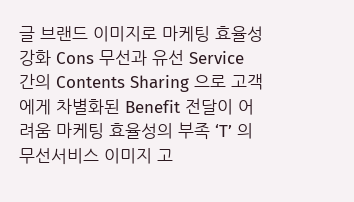글 브랜드 이미지로 마케팅 효율성 강화 Cons 무선과 유선 Service 간의 Contents Sharing 으로 고객에게 차별화된 Benefit 전달이 어려움 마케팅 효율성의 부족 ‘T’ 의 무선서비스 이미지 고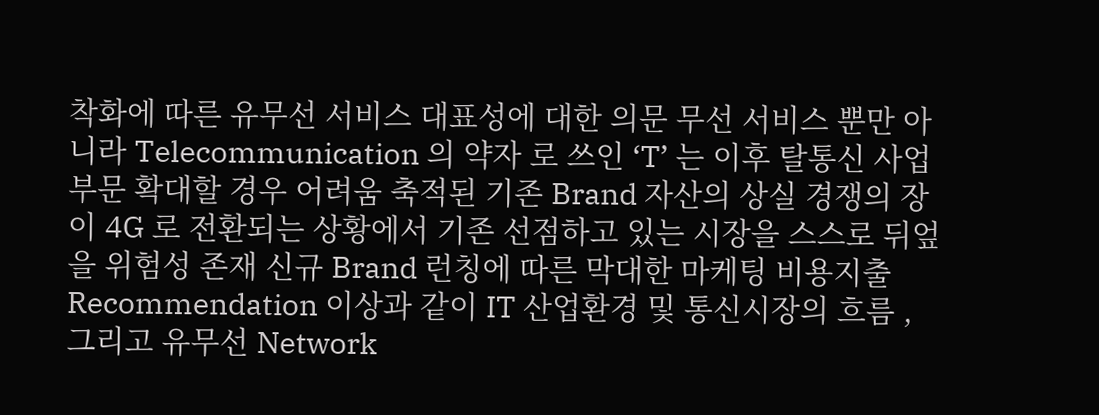착화에 따른 유무선 서비스 대표성에 대한 의문 무선 서비스 뿐만 아니라 Telecommunication 의 약자 로 쓰인 ‘T’ 는 이후 탈통신 사업부문 확대할 경우 어려움 축적된 기존 Brand 자산의 상실 경쟁의 장이 4G 로 전환되는 상황에서 기존 선점하고 있는 시장을 스스로 뒤엎을 위험성 존재 신규 Brand 런칭에 따른 막대한 마케팅 비용지출Recommendation 이상과 같이 IT 산업환경 및 통신시장의 흐름 , 그리고 유무선 Network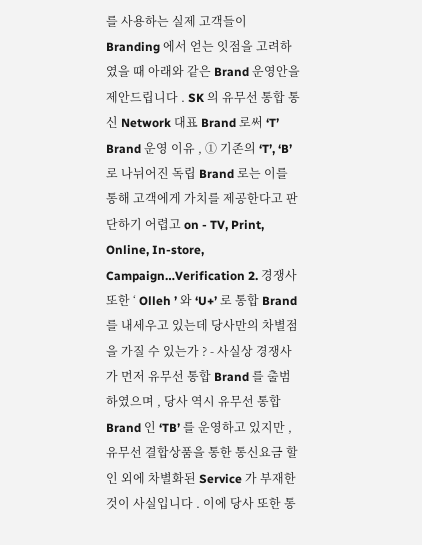를 사용하는 실제 고객들이 Branding 에서 얻는 잇점을 고려하였을 때 아래와 같은 Brand 운영안을 제안드립니다 . SK 의 유무선 통합 통신 Network 대표 Brand 로써 ‘T’ Brand 운영 이유 , ① 기존의 ‘T’, ‘B’ 로 나뉘어진 독립 Brand 로는 이를 통해 고객에게 가치를 제공한다고 판단하기 어렵고 on - TV, Print, Online, In-store, Campaign…Verification 2. 경쟁사 또한 ‘ Olleh ’ 와 ‘U+’ 로 통합 Brand 를 내세우고 있는데 당사만의 차별점을 가질 수 있는가 ? - 사실상 경쟁사가 먼저 유무선 통합 Brand 를 출범하였으며 , 당사 역시 유무선 통합 Brand 인 ‘TB’ 를 운영하고 있지만 , 유무선 결합상품을 통한 통신요금 할인 외에 차별화된 Service 가 부재한 것이 사실입니다 . 이에 당사 또한 통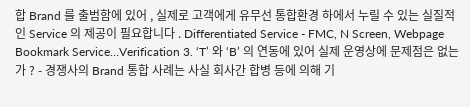합 Brand 를 출범함에 있어 , 실제로 고객에게 유무선 통합환경 하에서 누릴 수 있는 실질적인 Service 의 제공이 필요합니다 . Differentiated Service - FMC, N Screen, Webpage Bookmark Service…Verification 3. ‘T’ 와 ‘B’ 의 연동에 있어 실제 운영상에 문제점은 없는가 ? - 경쟁사의 Brand 통합 사례는 사실 회사간 합병 등에 의해 기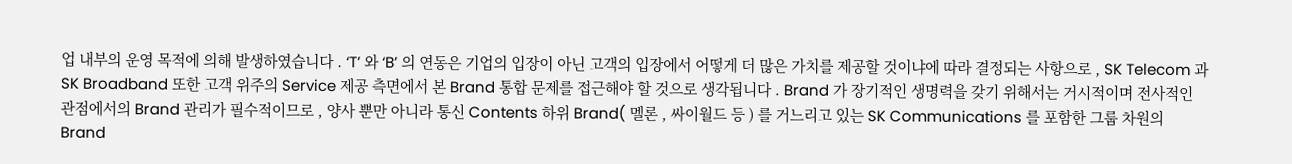업 내부의 운영 목적에 의해 발생하였습니다 . ‘T’ 와 ‘B’ 의 연동은 기업의 입장이 아닌 고객의 입장에서 어떻게 더 많은 가치를 제공할 것이냐에 따라 결정되는 사항으로 , SK Telecom 과 SK Broadband 또한 고객 위주의 Service 제공 측면에서 본 Brand 통합 문제를 접근해야 할 것으로 생각됩니다 . Brand 가 장기적인 생명력을 갖기 위해서는 거시적이며 전사적인 관점에서의 Brand 관리가 필수적이므로 , 양사 뿐만 아니라 통신 Contents 하위 Brand( 멜론 , 싸이월드 등 ) 를 거느리고 있는 SK Communications 를 포함한 그룹 차원의 Brand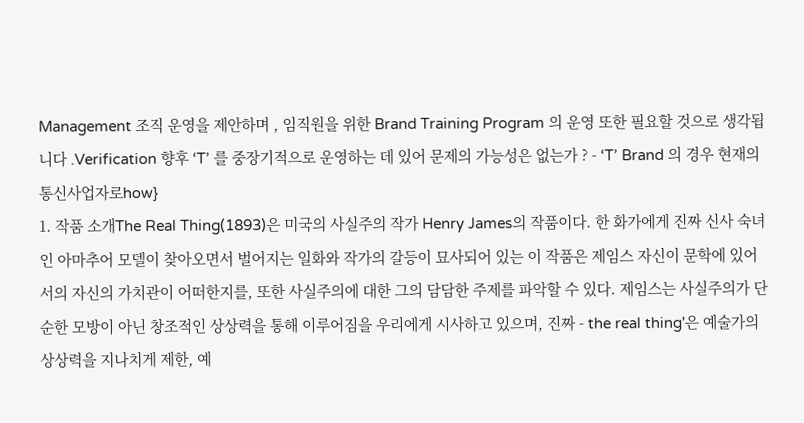Management 조직 운영을 제안하며 , 임직원을 위한 Brand Training Program 의 운영 또한 필요할 것으로 생각됩니다 .Verification 향후 ‘T’ 를 중장기적으로 운영하는 데 있어 문제의 가능성은 없는가 ? - ‘T’ Brand 의 경우 현재의 통신사업자로how}
1. 작품 소개The Real Thing(1893)은 미국의 사실주의 작가 Henry James의 작품이다. 한 화가에게 진짜 신사 숙녀인 아마추어 모델이 찾아오면서 벌어지는 일화와 작가의 갈등이 묘사되어 있는 이 작품은 제임스 자신이 문학에 있어서의 자신의 가치관이 어떠한지를, 또한 사실주의에 대한 그의 담담한 주제를 파악할 수 있다. 제임스는 사실주의가 단순한 모방이 아닌 창조적인 상상력을 통해 이루어짐을 우리에게 시사하고 있으며, 진짜 - the real thing'은 예술가의 상상력을 지나치게 제한, 예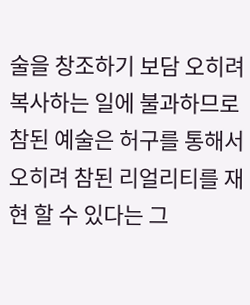술을 창조하기 보담 오히려 복사하는 일에 불과하므로 참된 예술은 허구를 통해서 오히려 참된 리얼리티를 재현 할 수 있다는 그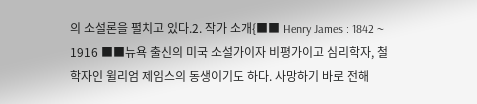의 소설론을 펼치고 있다.2. 작가 소개{■■ Henry James : 1842 ~ 1916 ■■뉴욕 출신의 미국 소설가이자 비평가이고 심리학자, 철학자인 윌리엄 제임스의 동생이기도 하다. 사망하기 바로 전해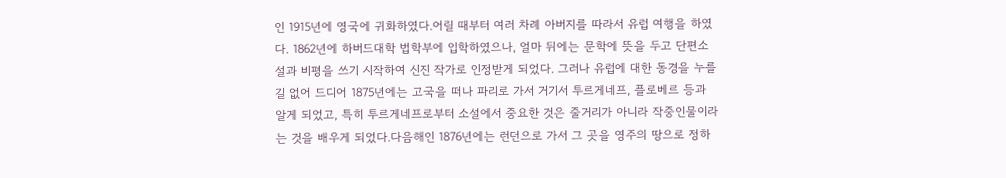인 1915년에 영국에 귀화하였다.어릴 때부터 여러 차례 아버지를 따라서 유럽 여행을 하였다. 1862년에 하버드대학 법학부에 입학하였으나, 얼마 뒤에는 문학에 뜻을 두고 단편소설과 비평을 쓰기 시작하여 신진 작가로 인정받게 되었다. 그러나 유럽에 대한 동경을 누를 길 없어 드디어 1875년에는 고국을 떠나 파리로 가서 거기서 투르게네프, 플로베르 등과 알게 되었고, 특히 투르게네프로부터 소설에서 중요한 것은 줄거리가 아니라 작중인물이라는 것을 배우게 되었다.다음해인 1876년에는 런던으로 가서 그 곳을 영주의 땅으로 정하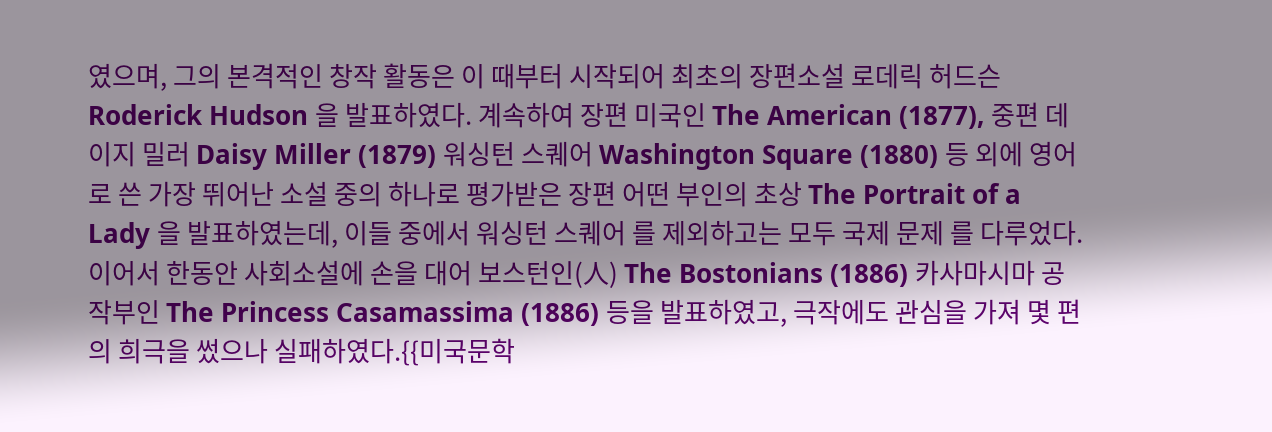였으며, 그의 본격적인 창작 활동은 이 때부터 시작되어 최초의 장편소설 로데릭 허드슨 Roderick Hudson 을 발표하였다. 계속하여 장편 미국인 The American (1877), 중편 데이지 밀러 Daisy Miller (1879) 워싱턴 스퀘어 Washington Square (1880) 등 외에 영어로 쓴 가장 뛰어난 소설 중의 하나로 평가받은 장편 어떤 부인의 초상 The Portrait of a Lady 을 발표하였는데, 이들 중에서 워싱턴 스퀘어 를 제외하고는 모두 국제 문제 를 다루었다. 이어서 한동안 사회소설에 손을 대어 보스턴인(人) The Bostonians (1886) 카사마시마 공작부인 The Princess Casamassima (1886) 등을 발표하였고, 극작에도 관심을 가져 몇 편의 희극을 썼으나 실패하였다.{{미국문학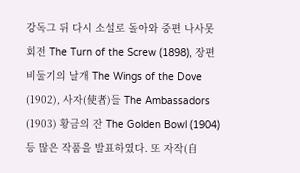강독그 뒤 다시 소설로 돌아와 중편 나사못 회전 The Turn of the Screw (1898), 장편 비둘기의 날개 The Wings of the Dove (1902), 사자(使者)들 The Ambassadors (1903) 황금의 잔 The Golden Bowl (1904) 등 많은 작품을 발표하였다. 또 자작(自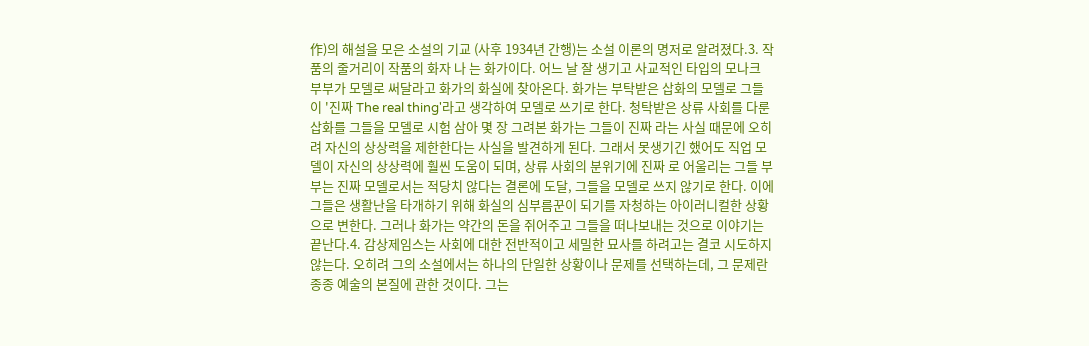作)의 해설을 모은 소설의 기교 (사후 1934년 간행)는 소설 이론의 명저로 알려졌다.3. 작품의 줄거리이 작품의 화자 나 는 화가이다. 어느 날 잘 생기고 사교적인 타입의 모나크 부부가 모델로 써달라고 화가의 화실에 찾아온다. 화가는 부탁받은 삽화의 모델로 그들이 '진짜 The real thing'라고 생각하여 모델로 쓰기로 한다. 청탁받은 상류 사회를 다룬 삽화를 그들을 모델로 시험 삼아 몇 장 그려본 화가는 그들이 진짜 라는 사실 때문에 오히려 자신의 상상력을 제한한다는 사실을 발견하게 된다. 그래서 못생기긴 했어도 직업 모델이 자신의 상상력에 훨씬 도움이 되며, 상류 사회의 분위기에 진짜 로 어울리는 그들 부부는 진짜 모델로서는 적당치 않다는 결론에 도달, 그들을 모델로 쓰지 않기로 한다. 이에 그들은 생활난을 타개하기 위해 화실의 심부름꾼이 되기를 자청하는 아이러니컬한 상황으로 변한다. 그러나 화가는 약간의 돈을 쥐어주고 그들을 떠나보내는 것으로 이야기는 끝난다.4. 감상제임스는 사회에 대한 전반적이고 세밀한 묘사를 하려고는 결코 시도하지 않는다. 오히려 그의 소설에서는 하나의 단일한 상황이나 문제를 선택하는데, 그 문제란 종종 예술의 본질에 관한 것이다. 그는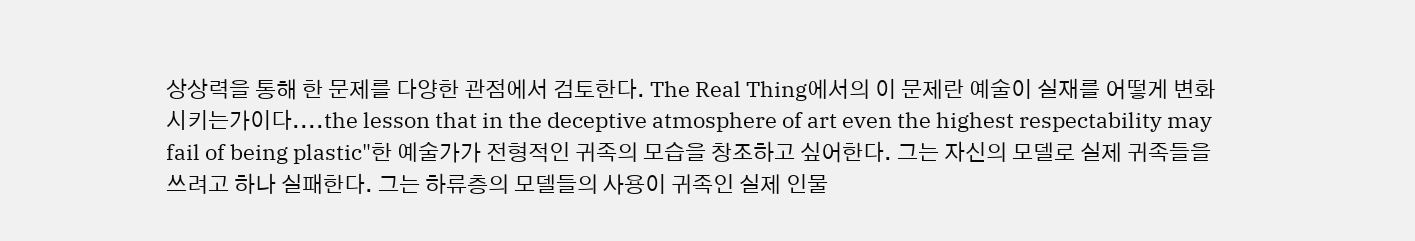상상력을 통해 한 문제를 다양한 관점에서 검토한다. The Real Thing에서의 이 문제란 예술이 실재를 어떻게 변화시키는가이다....the lesson that in the deceptive atmosphere of art even the highest respectability may fail of being plastic"한 예술가가 전형적인 귀족의 모습을 창조하고 싶어한다. 그는 자신의 모델로 실제 귀족들을 쓰려고 하나 실패한다. 그는 하류층의 모델들의 사용이 귀족인 실제 인물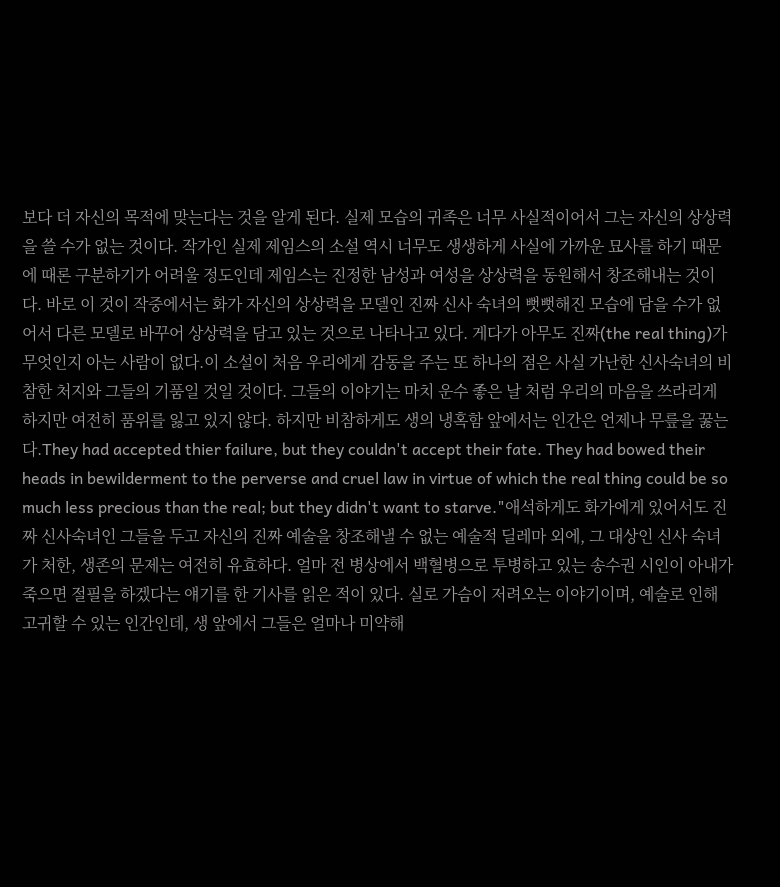보다 더 자신의 목적에 맞는다는 것을 알게 된다. 실제 모습의 귀족은 너무 사실적이어서 그는 자신의 상상력을 쓸 수가 없는 것이다. 작가인 실제 제임스의 소설 역시 너무도 생생하게 사실에 가까운 묘사를 하기 때문에 때론 구분하기가 어려울 정도인데 제임스는 진정한 남성과 여성을 상상력을 동원해서 창조해내는 것이다. 바로 이 것이 작중에서는 화가 자신의 상상력을 모델인 진짜 신사 숙녀의 뻣뻣해진 모습에 담을 수가 없어서 다른 모델로 바꾸어 상상력을 담고 있는 것으로 나타나고 있다. 게다가 아무도 진짜(the real thing)가 무엇인지 아는 사람이 없다.이 소설이 처음 우리에게 감동을 주는 또 하나의 점은 사실 가난한 신사숙녀의 비참한 처지와 그들의 기품일 것일 것이다. 그들의 이야기는 마치 운수 좋은 날 처럼 우리의 마음을 쓰라리게 하지만 여전히 품위를 잃고 있지 않다. 하지만 비참하게도 생의 냉혹함 앞에서는 인간은 언제나 무릎을 꿇는다.They had accepted thier failure, but they couldn't accept their fate. They had bowed their heads in bewilderment to the perverse and cruel law in virtue of which the real thing could be so much less precious than the real; but they didn't want to starve."애석하게도 화가에게 있어서도 진짜 신사숙녀인 그들을 두고 자신의 진짜 예술을 창조해낼 수 없는 예술적 딜레마 외에, 그 대상인 신사 숙녀가 처한, 생존의 문제는 여전히 유효하다. 얼마 전 병상에서 백혈병으로 투병하고 있는 송수권 시인이 아내가 죽으면 절필을 하겠다는 얘기를 한 기사를 읽은 적이 있다. 실로 가슴이 저려오는 이야기이며, 예술로 인해 고귀할 수 있는 인간인데, 생 앞에서 그들은 얼마나 미약해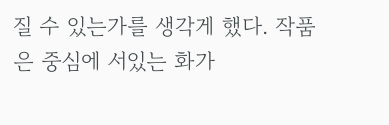질 수 있는가를 생각게 했다. 작품은 중심에 서있는 화가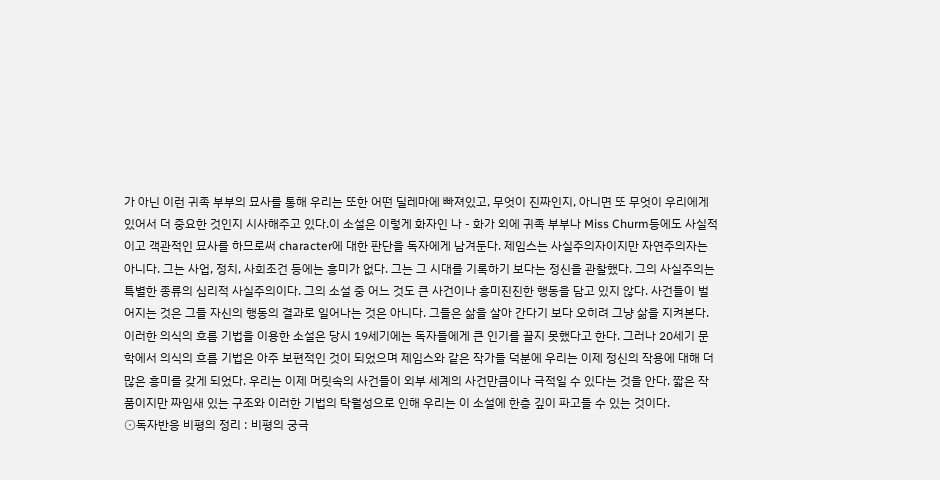가 아닌 이런 귀족 부부의 묘사를 통해 우리는 또한 어떤 딜레마에 빠져있고, 무엇이 진짜인지, 아니면 또 무엇이 우리에게 있어서 더 중요한 것인지 시사해주고 있다.이 소설은 이렇게 화자인 나 - 화가 외에 귀족 부부나 Miss Churm등에도 사실적이고 객관적인 묘사를 하므로써 character에 대한 판단을 독자에게 남겨둔다. 제임스는 사실주의자이지만 자연주의자는 아니다. 그는 사업, 정치, 사회조건 등에는 흥미가 없다. 그는 그 시대를 기록하기 보다는 정신을 관찰했다. 그의 사실주의는 특별한 종류의 심리적 사실주의이다. 그의 소설 중 어느 것도 큰 사건이나 흥미진진한 행동을 담고 있지 않다. 사건들이 벌어지는 것은 그들 자신의 행동의 결과로 일어나는 것은 아니다. 그들은 삶을 살아 간다기 보다 오히려 그냥 삶을 지켜본다. 이러한 의식의 흐름 기법을 이용한 소설은 당시 19세기에는 독자들에게 큰 인기를 끌지 못했다고 한다. 그러나 20세기 문학에서 의식의 흐름 기법은 아주 보편적인 것이 되었으며 제임스와 같은 작가들 덕분에 우리는 이제 정신의 작용에 대해 더 많은 흥미를 갖게 되었다. 우리는 이제 머릿속의 사건들이 외부 세계의 사건만큼이나 극적일 수 있다는 것을 안다. 짧은 작품이지만 짜임새 있는 구조와 이러한 기법의 탁월성으로 인해 우리는 이 소설에 한층 깊이 파고들 수 있는 것이다.
⊙독자반응 비평의 정리 : 비평의 궁극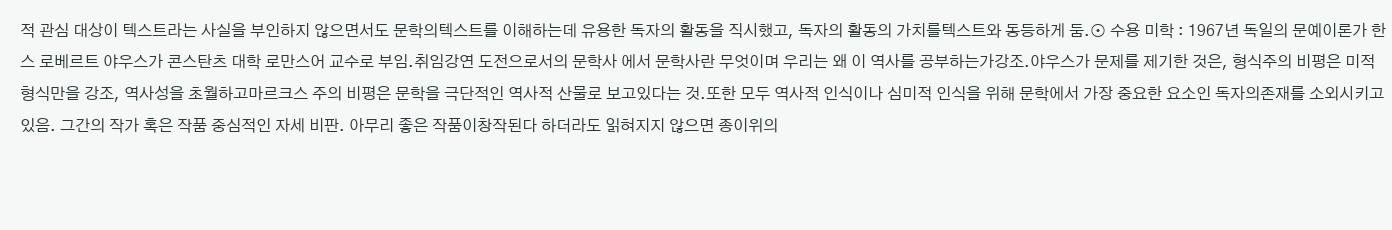적 관심 대상이 텍스트라는 사실을 부인하지 않으면서도 문학의텍스트를 이해하는데 유용한 독자의 활동을 직시했고, 독자의 활동의 가치를텍스트와 동등하게 둠.⊙ 수용 미학 : 1967년 독일의 문예이론가 한스 로베르트 야우스가 콘스탄츠 대학 로만스어 교수로 부임.취임강연 도전으로서의 문학사 에서 문학사란 무엇이며 우리는 왜 이 역사를 공부하는가강조.야우스가 문제를 제기한 것은, 형식주의 비평은 미적 형식만을 강조, 역사성을 초월하고마르크스 주의 비평은 문학을 극단적인 역사적 산물로 보고있다는 것.또한 모두 역사적 인식이나 심미적 인식을 위해 문학에서 가장 중요한 요소인 독자의존재를 소외시키고 있음. 그간의 작가 혹은 작품 중심적인 자세 비판. 아무리 좋은 작품이창작된다 하더라도 읽혀지지 않으면 종이위의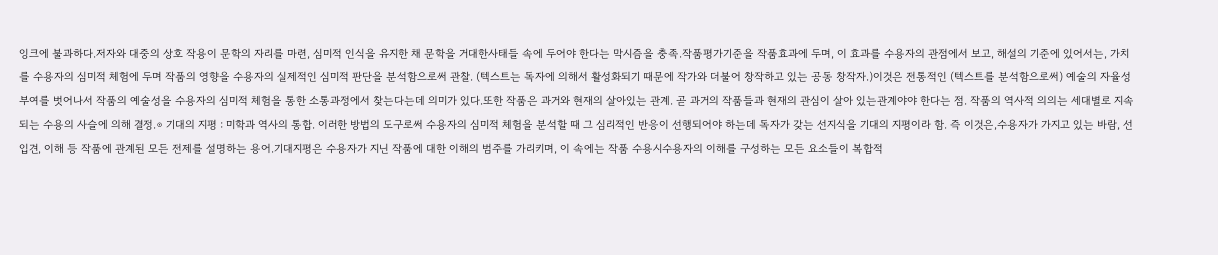잉크에 불과하다.저자와 대중의 상호 작용이 문학의 자리를 마련, 심미적 인식을 유지한 채 문학을 거대한사태들 속에 두어야 한다는 막시즘을 충족.작품평가기준을 작품효과에 두며, 이 효과를 수용자의 관점에서 보고, 해설의 기준에 있어서는, 가치를 수용자의 심미적 체험에 두며 작품의 영향을 수용자의 실제적인 심미적 판단을 분석함으로써 관찰. (텍스트는 독자에 의해서 활성화되기 때문에 작가와 더불어 창작하고 있는 공동 창작자.)이것은 전통적인 (텍스트를 분석함으로써) 예술의 자율성 부여를 벗어나서 작품의 예술성을 수용자의 심미적 체험을 통한 소통과정에서 찾는다는데 의미가 있다.또한 작품은 과거와 현재의 살아있는 관계. 곧 과거의 작품들과 현재의 관심이 살아 있는관계야야 한다는 점. 작품의 역사적 의의는 세대별로 지속되는 수용의 사슬에 의해 결정.⊙ 기대의 지평 : 미학과 역사의 통합. 이러한 방법의 도구로써 수용자의 심미적 체험을 분석할 때 그 심리적인 반응이 선행되어야 하는데 독자가 갖는 선지식을 기대의 지평이라 함. 즉 이것은,수용자가 가지고 있는 바람, 선입견, 이해 등 작품에 관계된 모든 전제를 설명하는 용어.기대지평은 수용자가 지닌 작품에 대한 이해의 범주를 가리키며, 이 속에는 작품 수용시수용자의 이해를 구성하는 모든 요소들이 복합적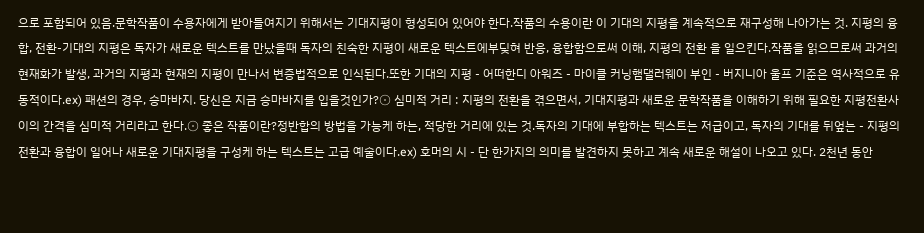으로 포함되어 있음.문학작품이 수용자에게 받아들여지기 위해서는 기대지평이 형성되어 있어야 한다.작품의 수용이란 이 기대의 지평을 계속적으로 재구성해 나아가는 것. 지평의 융합, 전환-기대의 지평은 독자가 새로운 텍스트를 만났을때 독자의 친숙한 지평이 새로운 텍스트에부딪혀 반응, 융합함으로써 이해, 지평의 전환 을 일으킨다.작품을 읽으므로써 과거의 현재화가 발생, 과거의 지평과 현재의 지평이 만나서 변증법적으로 인식된다.또한 기대의 지평 - 어떠한디 아워즈 - 마이클 커닝햄댈러웨이 부인 - 버지니아 울프 기준은 역사적으로 유동적이다.ex) 패션의 경우, 승마바지. 당신은 지금 승마바지를 입을것인가?⊙ 심미적 거리 : 지평의 전환을 겪으면서, 기대지평과 새로운 문학작품을 이해하기 위해 필요한 지평전환사이의 간격을 심미적 거리라고 한다.⊙ 좋은 작품이란?정반합의 방법을 가능케 하는, 적당한 거리에 있는 것.독자의 기대에 부합하는 텍스트는 저급이고, 독자의 기대를 뒤엎는 - 지평의 전환과 융합이 일어나 새로운 기대지평을 구성케 하는 텍스트는 고급 예술이다.ex) 호머의 시 - 단 한가지의 의미를 발견하지 못하고 계속 새로운 해설이 나오고 있다. 2천년 동안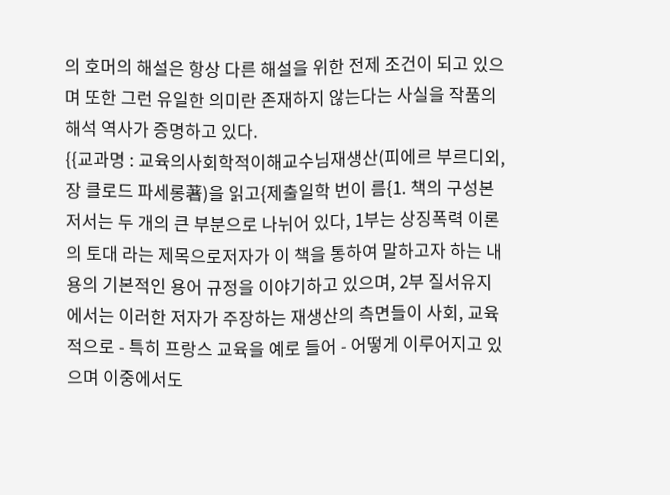의 호머의 해설은 항상 다른 해설을 위한 전제 조건이 되고 있으며 또한 그런 유일한 의미란 존재하지 않는다는 사실을 작품의 해석 역사가 증명하고 있다.
{{교과명 : 교육의사회학적이해교수님재생산(피에르 부르디외, 장 클로드 파세롱著)을 읽고{제출일학 번이 름{1. 책의 구성본 저서는 두 개의 큰 부분으로 나뉘어 있다, 1부는 상징폭력 이론의 토대 라는 제목으로저자가 이 책을 통하여 말하고자 하는 내용의 기본적인 용어 규정을 이야기하고 있으며, 2부 질서유지 에서는 이러한 저자가 주장하는 재생산의 측면들이 사회, 교육적으로 - 특히 프랑스 교육을 예로 들어 - 어떻게 이루어지고 있으며 이중에서도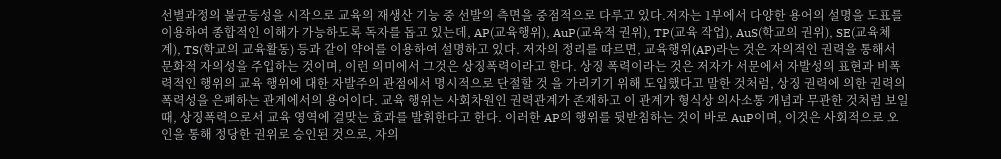선별과정의 불균등성을 시작으로 교육의 재생산 기능 중 선발의 측면을 중점적으로 다루고 있다.저자는 1부에서 다양한 용어의 설명을 도표를 이용하여 종합적인 이해가 가능하도록 독자를 돕고 있는데, AP(교육행위), AuP(교육적 권위), TP(교육 작업), AuS(학교의 권위), SE(교육체계), TS(학교의 교육활동) 등과 같이 약어를 이용하여 설명하고 있다. 저자의 정리를 따르면, 교육행위(AP)라는 것은 자의적인 권력을 통해서 문화적 자의성을 주입하는 것이며, 이런 의미에서 그것은 상징폭력이라고 한다. 상징 폭력이라는 것은 저자가 서문에서 자발성의 표현과 비폭력적인 행위의 교육 행위에 대한 자발주의 관점에서 명시적으로 단절할 것 을 가리키기 위해 도입했다고 말한 것처럼, 상징 권력에 의한 권력의 폭력성을 은폐하는 관계에서의 용어이다. 교육 행위는 사회차원인 권력관계가 존재하고 이 관계가 형식상 의사소통 개념과 무관한 것처럼 보일 때, 상징폭력으로서 교육 영역에 걸맞는 효과를 발휘한다고 한다. 이러한 AP의 행위를 뒷받침하는 것이 바로 AuP이며, 이것은 사회적으로 오인을 통해 정당한 권위로 승인된 것으로, 자의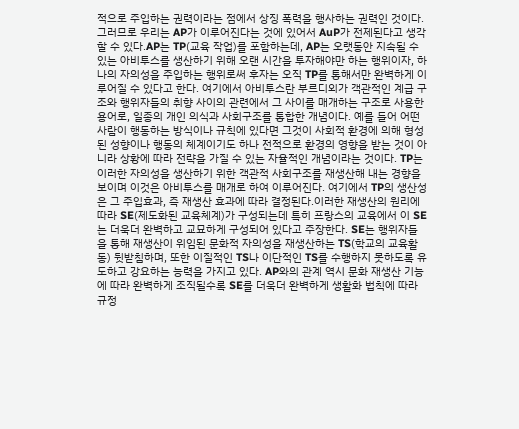적으로 주입하는 권력이라는 점에서 상징 폭력을 행사하는 권력인 것이다. 그러므로 우리는 AP가 이루어진다는 것에 있어서 AuP가 전제된다고 생각할 수 있다.AP는 TP(교육 작업)를 포함하는데, AP는 오랫동안 지속될 수 있는 아비투스를 생산하기 위해 오랜 시간을 투자해야만 하는 행위이자, 하나의 자의성을 주입하는 행위로써 후자는 오직 TP를 통해서만 완벽하게 이루어질 수 있다고 한다. 여기에서 아비투스란 부르디외가 객관적인 계급 구조와 행위자들의 취향 사이의 관련에서 그 사이를 매개하는 구조로 사용한 용어로, 일종의 개인 의식과 사회구조를 통합한 개념이다. 예를 들어 어떤 사람이 행동하는 방식이나 규칙에 있다면 그것이 사회적 환경에 의해 형성된 성향이나 행동의 체계이기도 하나 전적으로 환경의 영향을 받는 것이 아니라 상황에 따라 전략을 가질 수 있는 자율적인 개념이라는 것이다. TP는 이러한 자의성을 생산하기 위한 객관적 사회구조를 재생산해 내는 경향을 보이며 이것은 아비투스를 매개로 하여 이루어진다. 여기에서 TP의 생산성은 그 주입효과, 즉 재생산 효과에 따라 결정된다.이러한 재생산의 원리에 따라 SE(제도화된 교육체계)가 구성되는데 특히 프랑스의 교육에서 이 SE는 더욱더 완벽하고 교묘하게 구성되어 있다고 주장한다. SE는 행위자들을 통해 재생산이 위임된 문화적 자의성을 재생산하는 TS(학교의 교육활동) 뒷받침하며, 또한 이질적인 TS나 이단적인 TS를 수행하지 못하도록 유도하고 강요하는 능력을 가지고 있다. AP와의 관계 역시 문화 재생산 기능에 따라 완벽하게 조직될수록 SE를 더욱더 완벽하게 생활화 법칙에 따라 규정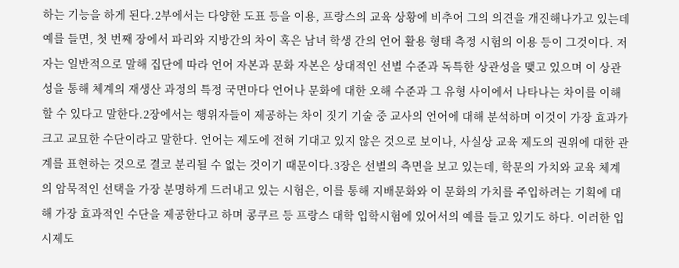하는 기능을 하게 된다.2부에서는 다양한 도표 등을 이용, 프랑스의 교육 상황에 비추어 그의 의견을 개진해나가고 있는데 예를 들면, 첫 번째 장에서 파리와 지방간의 차이 혹은 남녀 학생 간의 언어 활용 형태 측정 시험의 이용 등이 그것이다. 저자는 일반적으로 말해 집단에 따라 언어 자본과 문화 자본은 상대적인 선별 수준과 독특한 상관성을 맺고 있으며 이 상관성을 통해 체계의 재생산 과정의 특정 국면마다 언어나 문화에 대한 오해 수준과 그 유형 사이에서 나타나는 차이를 이해할 수 있다고 말한다.2장에서는 행위자들이 제공하는 차이 짓기 기술 중 교사의 언어에 대해 분석하며 이것이 가장 효과가 크고 교묘한 수단이라고 말한다. 언어는 제도에 전혀 기대고 있지 않은 것으로 보이나, 사실상 교육 제도의 권위에 대한 관계를 표현하는 것으로 결코 분리될 수 없는 것이기 때문이다.3장은 선별의 측면을 보고 있는데, 학문의 가치와 교육 체계의 암묵적인 선택을 가장 분명하게 드러내고 있는 시험은, 이를 통해 지배문화와 이 문화의 가치를 주입하려는 기획에 대해 가장 효과적인 수단을 제공한다고 하며 콩쿠르 등 프랑스 대학 입학시험에 있어서의 예를 들고 있기도 하다. 이러한 입시제도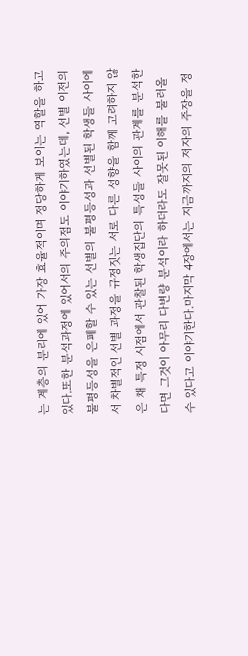는 계층의 분리에 있어 가장 효율적이며 정당하게 보이는 역할을 하고 있다.또한 분석과정에 있어서의 주의점도 이야기하였는데, 선별 이전의 불평등성을 은폐할 수 있는 선별의 불평등성과 선별된 학생들 사이에서 차별적인 선별 과정을 규정짓는 서로 다른 성향을 함께 고려하지 않은 채 특정 시점에서 관찰된 학생집단의 특성들 사이의 관계를 분석한다면 그것이 아무리 다변량 분석이라 하더라도 잘못된 이해를 불러올 수 있다고 이야기한다.마지막 4장에서는 지금까지의 저자의 주장을 정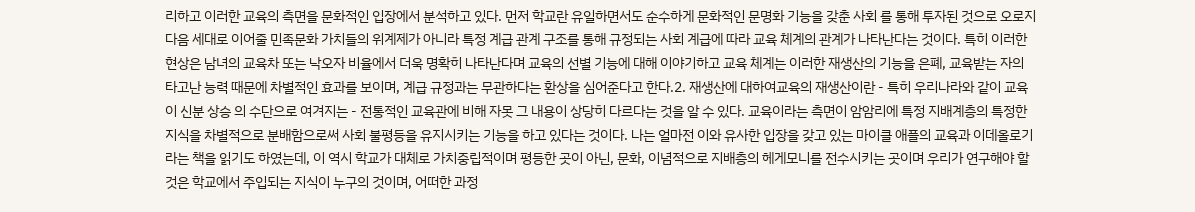리하고 이러한 교육의 측면을 문화적인 입장에서 분석하고 있다. 먼저 학교란 유일하면서도 순수하게 문화적인 문명화 기능을 갖춘 사회 를 통해 투자된 것으로 오로지 다음 세대로 이어줄 민족문화 가치들의 위계제가 아니라 특정 계급 관계 구조를 통해 규정되는 사회 계급에 따라 교육 체계의 관계가 나타난다는 것이다. 특히 이러한 현상은 남녀의 교육차 또는 낙오자 비율에서 더욱 명확히 나타난다며 교육의 선별 기능에 대해 이야기하고 교육 체계는 이러한 재생산의 기능을 은폐, 교육받는 자의 타고난 능력 때문에 차별적인 효과를 보이며, 계급 규정과는 무관하다는 환상을 심어준다고 한다.2. 재생산에 대하여교육의 재생산이란 - 특히 우리나라와 같이 교육이 신분 상승 의 수단으로 여겨지는 - 전통적인 교육관에 비해 자못 그 내용이 상당히 다르다는 것을 알 수 있다. 교육이라는 측면이 암암리에 특정 지배계층의 특정한 지식을 차별적으로 분배함으로써 사회 불평등을 유지시키는 기능을 하고 있다는 것이다. 나는 얼마전 이와 유사한 입장을 갖고 있는 마이클 애플의 교육과 이데올로기 라는 책을 읽기도 하였는데, 이 역시 학교가 대체로 가치중립적이며 평등한 곳이 아닌, 문화, 이념적으로 지배층의 헤게모니를 전수시키는 곳이며 우리가 연구해야 할 것은 학교에서 주입되는 지식이 누구의 것이며, 어떠한 과정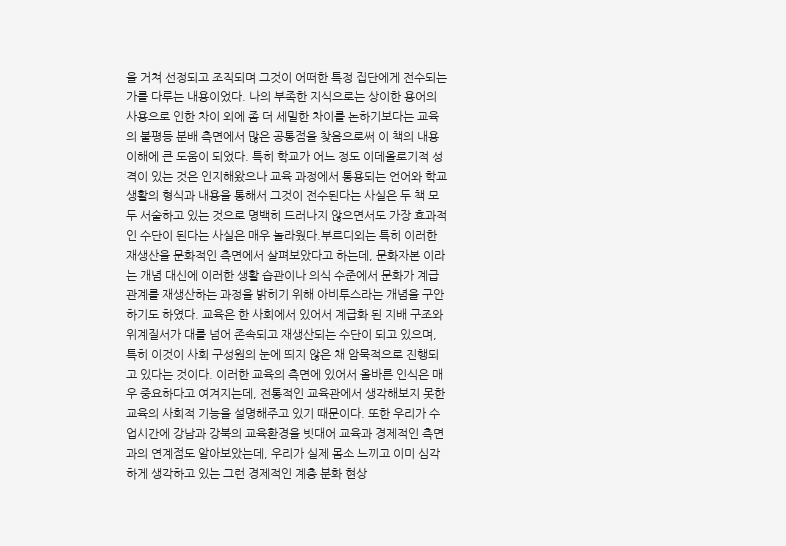을 거쳐 선정되고 조직되며 그것이 어떠한 특정 집단에게 전수되는가를 다루는 내용이었다. 나의 부족한 지식으로는 상이한 용어의 사용으로 인한 차이 외에 좀 더 세밀한 차이를 논하기보다는 교육의 불평등 분배 측면에서 많은 공통점을 찾음으로써 이 책의 내용 이해에 큰 도움이 되었다. 특히 학교가 어느 정도 이데올로기적 성격이 있는 것은 인지해왔으나 교육 과정에서 통용되는 언어와 학교생활의 형식과 내용을 통해서 그것이 전수된다는 사실은 두 책 모두 서술하고 있는 것으로 명백히 드러나지 않으면서도 가장 효과적인 수단이 된다는 사실은 매우 놀라웠다.부르디외는 특히 이러한 재생산을 문화적인 측면에서 살펴보았다고 하는데, 문화자본 이라는 개념 대신에 이러한 생활 습관이나 의식 수준에서 문화가 계급관계를 재생산하는 과정을 밝히기 위해 아비투스라는 개념을 구안하기도 하였다. 교육은 한 사회에서 있어서 계급화 된 지배 구조와 위계질서가 대를 넘어 존속되고 재생산되는 수단이 되고 있으며, 특히 이것이 사회 구성원의 눈에 띄지 않은 채 암묵적으로 진행되고 있다는 것이다. 이러한 교육의 측면에 있어서 올바른 인식은 매우 중요하다고 여겨지는데, 전통적인 교육관에서 생각해보지 못한 교육의 사회적 기능을 설명해주고 있기 때문이다. 또한 우리가 수업시간에 강남과 강북의 교육환경을 빗대어 교육과 경제적인 측면과의 연계점도 알아보았는데, 우리가 실제 몸소 느끼고 이미 심각하게 생각하고 있는 그런 경제적인 계층 분화 현상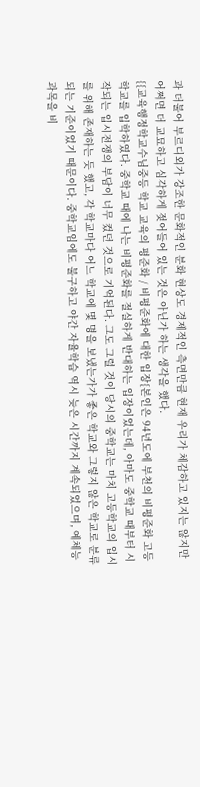과 더불어 부르디외가 강조한 문화적인 분화 현상도 경제적인 측면만큼 현재 우리가 체감하고 있지는 않지만 어쩌면 더 교묘하고 심각하게 젖어들어 있는 것은 아닌가 하는 생각을 했다.
{{교육행정학교수님중등 학교 교육의 평준화 / 비평준화에 대한 입장{본인은 94년도에 부천의 비평준화 고등학교를 입학하였다. 중학교 때에 나는 비평준화를 절실하게 반대하는 입장이었는데, 아마도 중학교 때부터 시작되는 입시전쟁의 부담이 너무 컸던 것으로 기억된다. 그도 그럴 것이 당시의 중학교는 마치 고등학교의 입시를 위해 존재하는 듯 했고, 각 학교마다 어느 학교에 몇 명을 보냈는가가 좋은 학교와 그렇지 않은 학교로 분류되는 기준이었기 때문이다. 중학교임에도 불구하고 야간 자율학습 역시 늦은 시간까지 계속되었으며, 예체능 과목을 비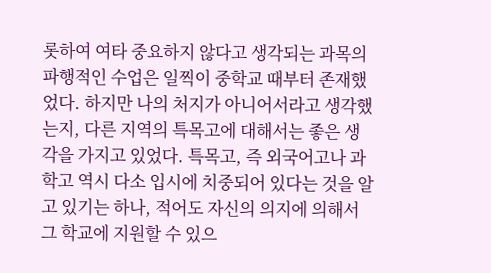롯하여 여타 중요하지 않다고 생각되는 과목의 파행적인 수업은 일찍이 중학교 때부터 존재했었다. 하지만 나의 처지가 아니어서라고 생각했는지, 다른 지역의 특목고에 대해서는 좋은 생각을 가지고 있었다. 특목고, 즉 외국어고나 과학고 역시 다소 입시에 치중되어 있다는 것을 알고 있기는 하나, 적어도 자신의 의지에 의해서 그 학교에 지원할 수 있으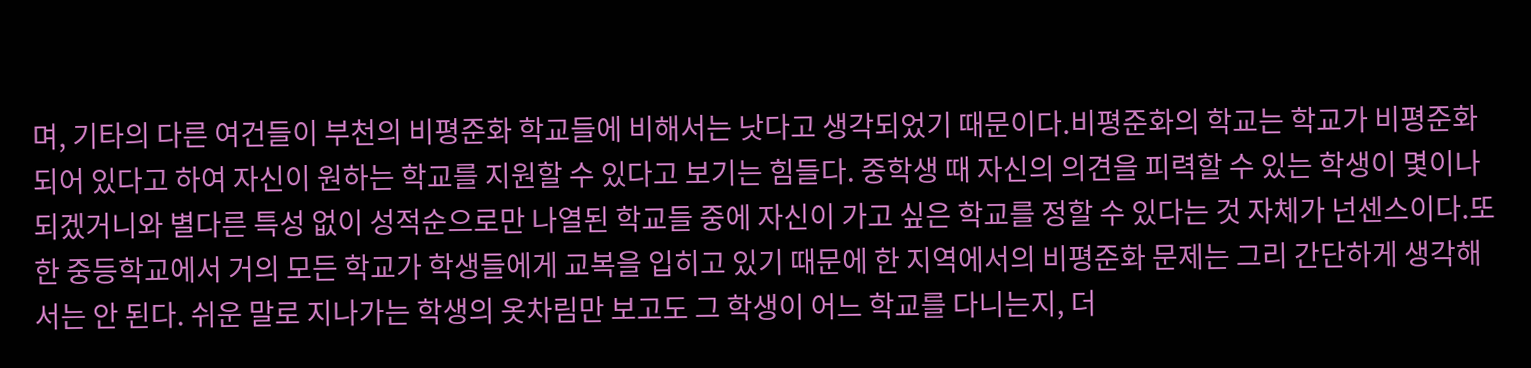며, 기타의 다른 여건들이 부천의 비평준화 학교들에 비해서는 낫다고 생각되었기 때문이다.비평준화의 학교는 학교가 비평준화 되어 있다고 하여 자신이 원하는 학교를 지원할 수 있다고 보기는 힘들다. 중학생 때 자신의 의견을 피력할 수 있는 학생이 몇이나 되겠거니와 별다른 특성 없이 성적순으로만 나열된 학교들 중에 자신이 가고 싶은 학교를 정할 수 있다는 것 자체가 넌센스이다.또한 중등학교에서 거의 모든 학교가 학생들에게 교복을 입히고 있기 때문에 한 지역에서의 비평준화 문제는 그리 간단하게 생각해서는 안 된다. 쉬운 말로 지나가는 학생의 옷차림만 보고도 그 학생이 어느 학교를 다니는지, 더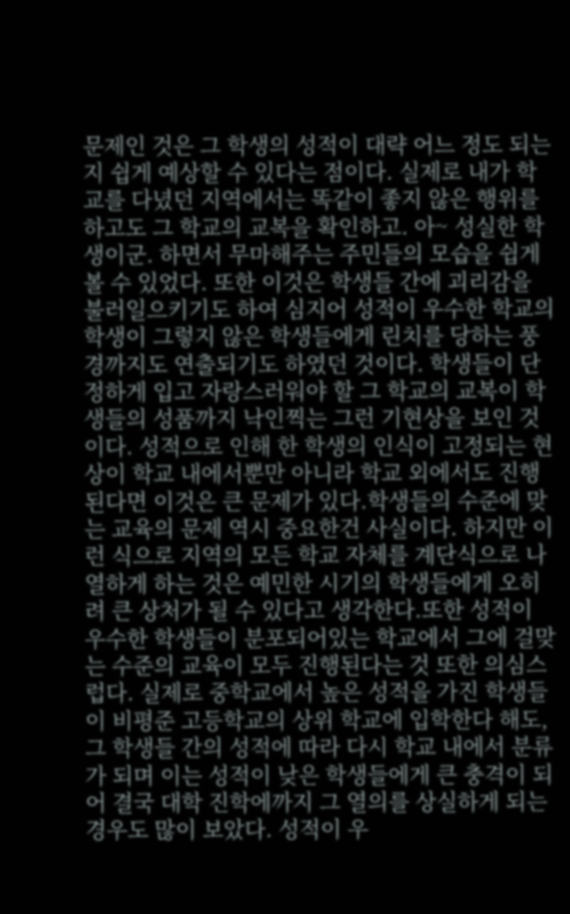문제인 것은 그 학생의 성적이 대략 어느 정도 되는지 쉽게 예상할 수 있다는 점이다. 실제로 내가 학교를 다녔던 지역에서는 똑같이 좋지 않은 행위를 하고도 그 학교의 교복을 확인하고. 아~ 성실한 학생이군. 하면서 무마해주는 주민들의 모습을 쉽게 볼 수 있었다. 또한 이것은 학생들 간에 괴리감을 불러일으키기도 하여 심지어 성적이 우수한 학교의 학생이 그렇지 않은 학생들에게 린치를 당하는 풍경까지도 연출되기도 하였던 것이다. 학생들이 단정하게 입고 자랑스러워야 할 그 학교의 교복이 학생들의 성품까지 낙인찍는 그런 기현상을 보인 것이다. 성적으로 인해 한 학생의 인식이 고정되는 현상이 학교 내에서뿐만 아니라 학교 외에서도 진행된다면 이것은 큰 문제가 있다.학생들의 수준에 맞는 교육의 문제 역시 중요한건 사실이다. 하지만 이런 식으로 지역의 모든 학교 자체를 계단식으로 나열하게 하는 것은 예민한 시기의 학생들에게 오히려 큰 상처가 될 수 있다고 생각한다.또한 성적이 우수한 학생들이 분포되어있는 학교에서 그에 걸맞는 수준의 교육이 모두 진행된다는 것 또한 의심스럽다. 실제로 중학교에서 높은 성적을 가진 학생들이 비평준 고등학교의 상위 학교에 입학한다 해도, 그 학생들 간의 성적에 따라 다시 학교 내에서 분류가 되며 이는 성적이 낮은 학생들에게 큰 충격이 되어 결국 대학 진학에까지 그 열의를 상실하게 되는 경우도 많이 보았다. 성적이 우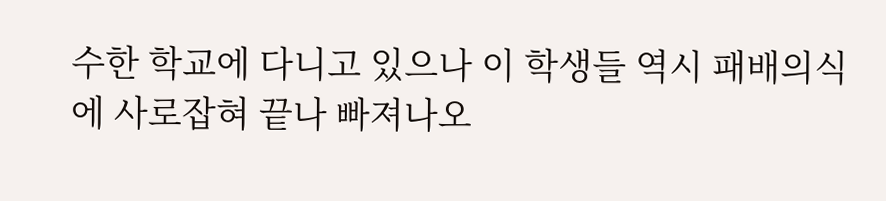수한 학교에 다니고 있으나 이 학생들 역시 패배의식에 사로잡혀 끝나 빠져나오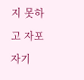지 못하고 자포자기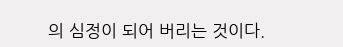의 심정이 되어 버리는 것이다.